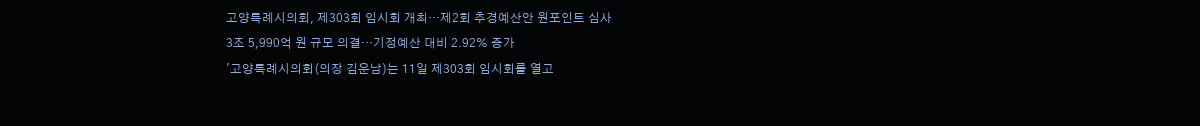고양특례시의회, 제303회 임시회 개최…제2회 추경예산안 원포인트 심사
3조 5,990억 원 규모 의결…기정예산 대비 2.92% 증가
'고양특례시의회(의장 김운남)는 11일 제303회 임시회를 열고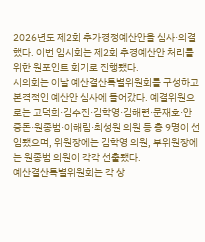2026년도 제2회 추가경정예산안을 심사·의결했다. 이번 임시회는 제2회 추경예산안 처리를 위한 원포인트 회기로 진행됐다.
시의회는 이날 예산결산특별위원회를 구성하고 본격적인 예산안 심사에 들어갔다. 예결위원으로는 고덕희·김수진·김학영·김해련·문재호·안중돈·원종범·이해림·최성원 의원 등 총 9명이 선임됐으며, 위원장에는 김학영 의원, 부위원장에는 원종범 의원이 각각 선출됐다.
예산결산특별위원회는 각 상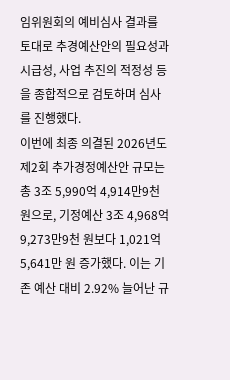임위원회의 예비심사 결과를 토대로 추경예산안의 필요성과 시급성, 사업 추진의 적정성 등을 종합적으로 검토하며 심사를 진행했다.
이번에 최종 의결된 2026년도 제2회 추가경정예산안 규모는 총 3조 5,990억 4,914만9천 원으로, 기정예산 3조 4,968억 9,273만9천 원보다 1,021억 5,641만 원 증가했다. 이는 기존 예산 대비 2.92% 늘어난 규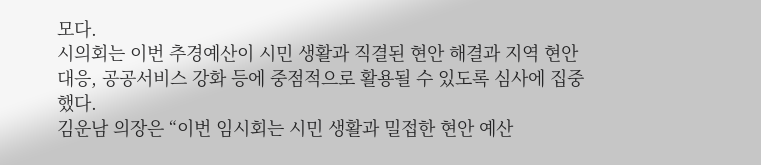모다.
시의회는 이번 추경예산이 시민 생활과 직결된 현안 해결과 지역 현안 대응, 공공서비스 강화 등에 중점적으로 활용될 수 있도록 심사에 집중했다.
김운남 의장은 “이번 임시회는 시민 생활과 밀접한 현안 예산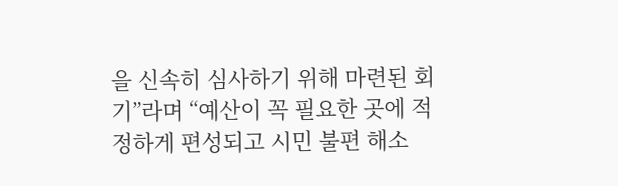을 신속히 심사하기 위해 마련된 회기”라며 “예산이 꼭 필요한 곳에 적정하게 편성되고 시민 불편 해소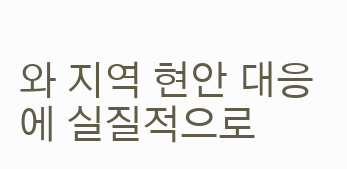와 지역 현안 대응에 실질적으로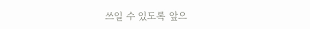쓰일 수 있도록 앞으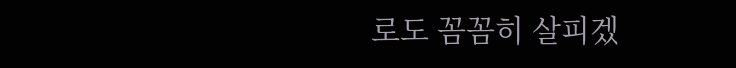로도 꼼꼼히 살피겠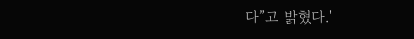다”고 밝혔다.'